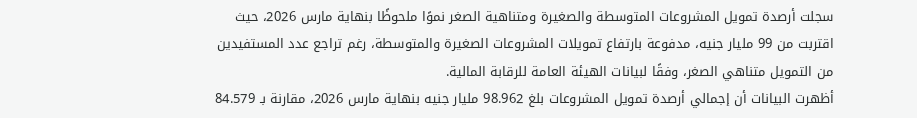سجلت أرصدة تمويل المشروعات المتوسطة والصغيرة ومتناهية الصغر نموًا ملحوظًا بنهاية مارس 2026، حيث اقتربت من 99 مليار جنيه، مدفوعة بارتفاع تمويلات المشروعات الصغيرة والمتوسطة، رغم تراجع عدد المستفيدين من التمويل متناهي الصغر، وفقًا لبيانات الهيئة العامة للرقابة المالية.
أظهرت البيانات أن إجمالي أرصدة تمويل المشروعات بلغ 98.962 مليار جنيه بنهاية مارس 2026، مقارنة بـ 84.579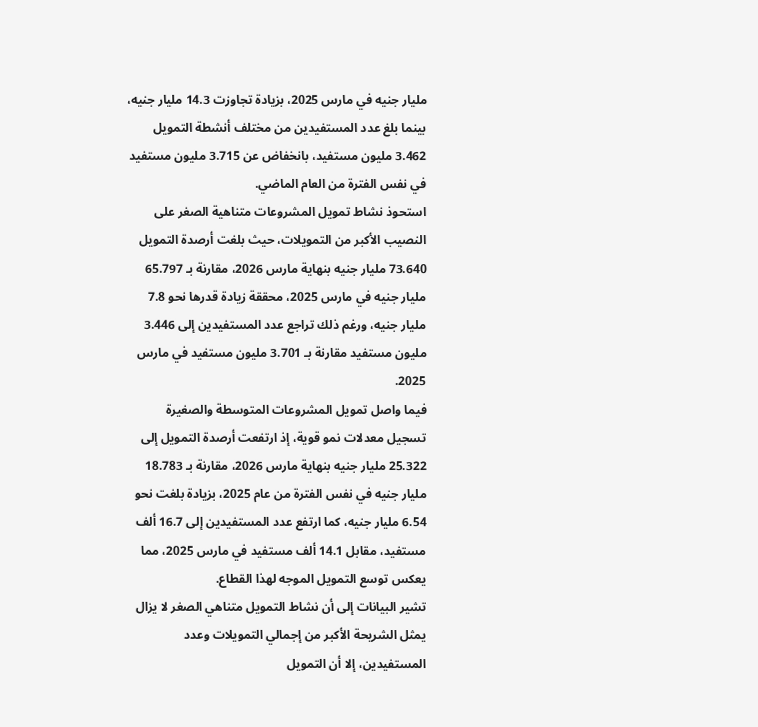مليار جنيه في مارس 2025، بزيادة تجاوزت 14.3 مليار جنيه، بينما بلغ عدد المستفيدين من مختلف أنشطة التمويل 3.462 مليون مستفيد، بانخفاض عن 3.715 مليون مستفيد في نفس الفترة من العام الماضي.
استحوذ نشاط تمويل المشروعات متناهية الصغر على النصيب الأكبر من التمويلات، حيث بلغت أرصدة التمويل 73.640 مليار جنيه بنهاية مارس 2026، مقارنة بـ 65.797 مليار جنيه في مارس 2025، محققة زيادة قدرها نحو 7.8 مليار جنيه، ورغم ذلك تراجع عدد المستفيدين إلى 3.446 مليون مستفيد مقارنة بـ 3.701 مليون مستفيد في مارس 2025.
فيما واصل تمويل المشروعات المتوسطة والصغيرة تسجيل معدلات نمو قوية، إذ ارتفعت أرصدة التمويل إلى 25.322 مليار جنيه بنهاية مارس 2026، مقارنة بـ 18.783 مليار جنيه في نفس الفترة من عام 2025، بزيادة بلغت نحو 6.54 مليار جنيه، كما ارتفع عدد المستفيدين إلى 16.7 ألف مستفيد، مقابل 14.1 ألف مستفيد في مارس 2025، مما يعكس توسع التمويل الموجه لهذا القطاع.
تشير البيانات إلى أن نشاط التمويل متناهي الصغر لا يزال يمثل الشريحة الأكبر من إجمالي التمويلات وعدد المستفيدين، إلا أن التمويل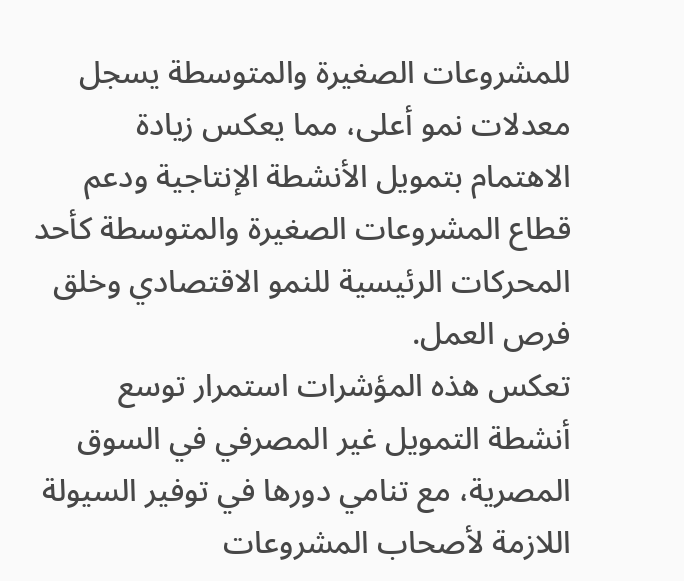للمشروعات الصغيرة والمتوسطة يسجل معدلات نمو أعلى، مما يعكس زيادة الاهتمام بتمويل الأنشطة الإنتاجية ودعم قطاع المشروعات الصغيرة والمتوسطة كأحد المحركات الرئيسية للنمو الاقتصادي وخلق فرص العمل.
تعكس هذه المؤشرات استمرار توسع أنشطة التمويل غير المصرفي في السوق المصرية، مع تنامي دورها في توفير السيولة اللازمة لأصحاب المشروعات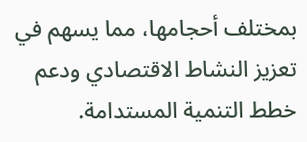بمختلف أحجامها، مما يسهم في تعزيز النشاط الاقتصادي ودعم خطط التنمية المستدامة.